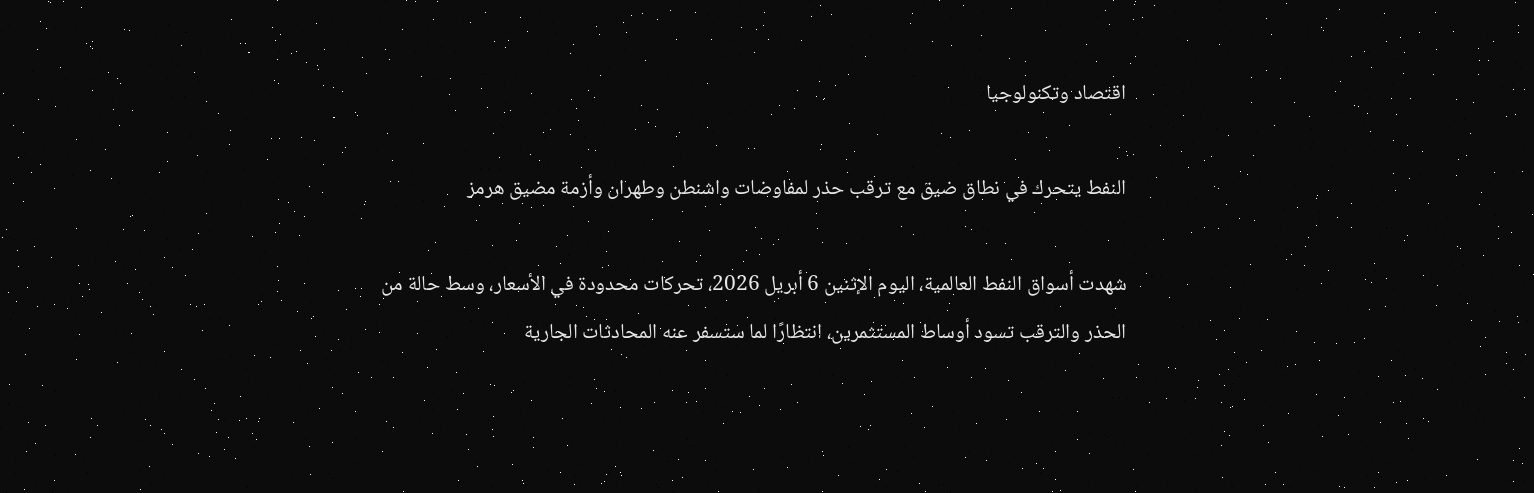اقتصاد وتكنولوجيا

النفط يتحرك في نطاق ضيق مع ترقب حذر لمفاوضات واشنطن وطهران وأزمة مضيق هرمز

شهدت أسواق النفط العالمية، اليوم الإثنين 6 أبريل 2026، تحركات محدودة في الأسعار، وسط حالة من الحذر والترقب تسود أوساط المستثمرين، انتظارًا لما ستسفر عنه المحادثات الجارية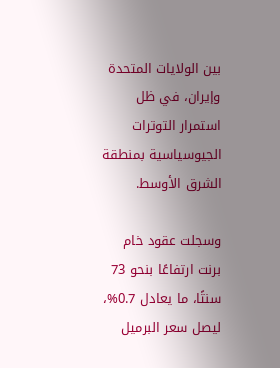بين الولايات المتحدة وإيران، في ظل استمرار التوترات الجيوسياسية بمنطقة الشرق الأوسط.

وسجلت عقود خام برنت ارتفاعًا بنحو 73 سنتًا، ما يعادل 0.7%، ليصل سعر البرميل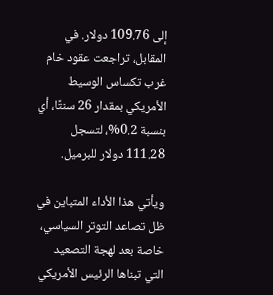إلى 109.76 دولار. في المقابل، تراجعت عقود خام غرب تكساس الوسيط الأمريكي بمقدار 26 سنتًا، أي بنسبة 0.2%، لتسجل 111.28 دولار للبرميل.

ويأتي هذا الأداء المتباين في ظل تصاعد التوتر السياسي، خاصة بعد لهجة التصعيد التي تبناها الرئيس الأمريكي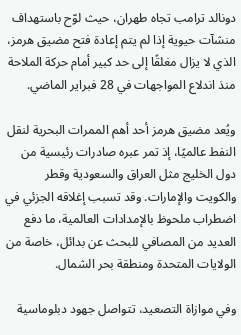دونالد ترامب تجاه طهران، حيث لوّح باستهداف منشآت حيوية إذا لم يتم إعادة فتح مضيق هرمز، الذي لا يزال مغلقًا إلى حد كبير أمام حركة الملاحة منذ اندلاع المواجهات في 28 فبراير الماضي.

ويُعد مضيق هرمز أحد أهم الممرات البحرية لنقل النفط عالميًا، إذ تمر عبره صادرات رئيسية من دول الخليج مثل العراق والسعودية وقطر والكويت والإمارات. وقد تسبب إغلاقه الجزئي في اضطراب ملحوظ بالإمدادات العالمية، ما دفع العديد من المصافي للبحث عن بدائل، خاصة من الولايات المتحدة ومنطقة بحر الشمال.

وفي موازاة التصعيد، تتواصل جهود دبلوماسية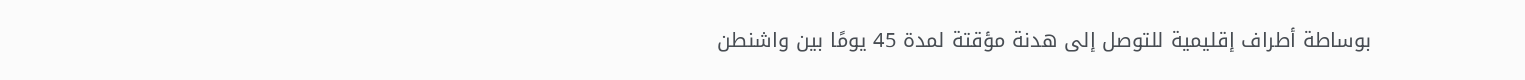بوساطة أطراف إقليمية للتوصل إلى هدنة مؤقتة لمدة 45 يومًا بين واشنطن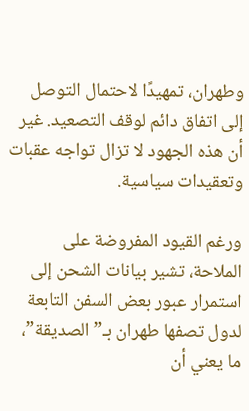وطهران، تمهيدًا لاحتمال التوصل إلى اتفاق دائم لوقف التصعيد. غير أن هذه الجهود لا تزال تواجه عقبات وتعقيدات سياسية.

ورغم القيود المفروضة على الملاحة، تشير بيانات الشحن إلى استمرار عبور بعض السفن التابعة لدول تصفها طهران بـ”الصديقة”، ما يعني أن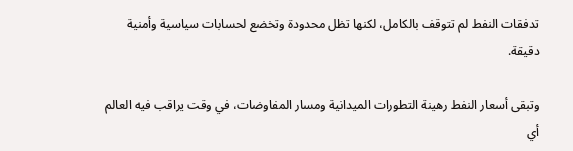تدفقات النفط لم تتوقف بالكامل، لكنها تظل محدودة وتخضع لحسابات سياسية وأمنية دقيقة.

وتبقى أسعار النفط رهينة التطورات الميدانية ومسار المفاوضات، في وقت يراقب فيه العالم أي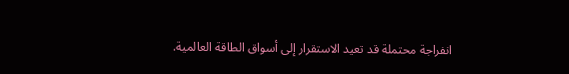انفراجة محتملة قد تعيد الاستقرار إلى أسواق الطاقة العالمية.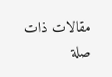مقالات ذات صلة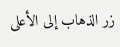زر الذهاب إلى الأعلى